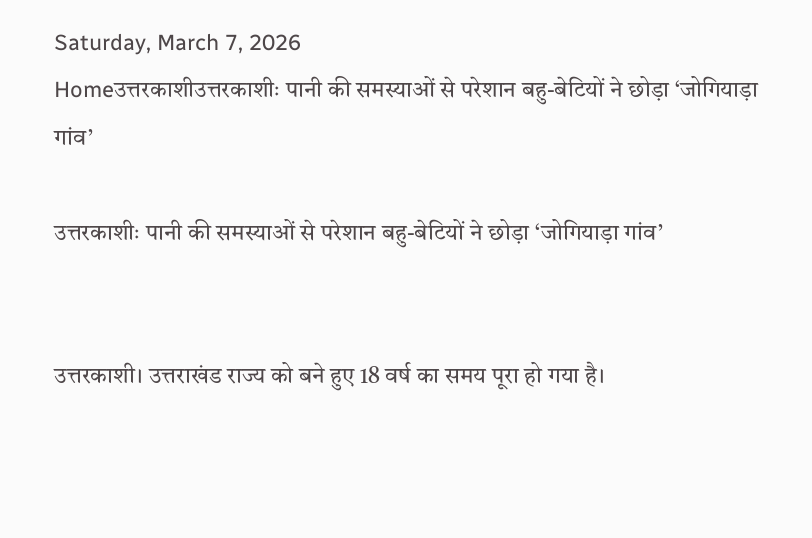Saturday, March 7, 2026
Homeउत्तरकाशीउत्तरकाशीः पानी की समस्याओं से परेशान बहु-बेटियों ने छोड़ा ‘जोगियाड़ा गांव’

उत्तरकाशीः पानी की समस्याओं से परेशान बहु-बेटियों ने छोड़ा ‘जोगियाड़ा गांव’


उत्तरकाशी। उत्तराखंड राज्य को बने हुए 18 वर्ष का समय पूरा हो गया है।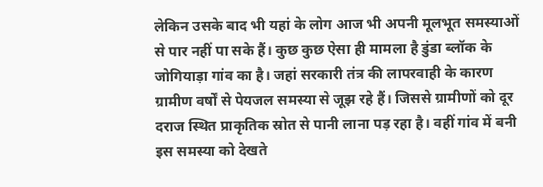लेकिन उसके बाद भी यहां के लोग आज भी अपनी मूलभूत समस्याओं से पार नहीं पा सके हैं। कुछ कुछ ऐसा ही मामला है डुंडा ब्लॉक के जोगियाड़ा गांव का है। जहां सरकारी तंत्र की लापरवाही के कारण ग्रामीण वर्षों से पेयजल समस्या से जूझ रहे हैं। जिससे ग्रामीणों को दूर दराज स्थित प्राकृतिक स्रोत से पानी लाना पड़ रहा है। वहीं गांव में बनी इस समस्या को देखते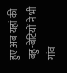हुए अब यहां की बहु-बेटियों ने भी गांव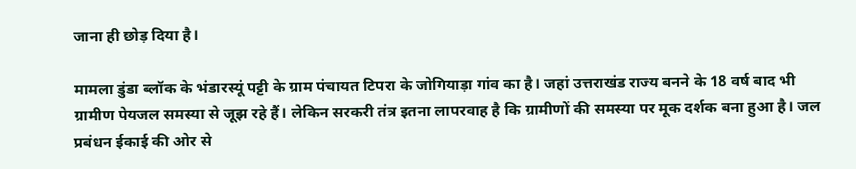जाना ही छोड़ दिया है।

मामला डुंडा ब्लॉक के भंडारस्यूं पट्टी के ग्राम पंचायत टिपरा के जोगियाड़ा गांव का है। जहां उत्तराखंड राज्य बनने के 18 वर्ष बाद भी ग्रामीण पेयजल समस्या से जूझ रहे हैं। लेकिन सरकरी तंत्र इतना लापरवाह है कि ग्रामीणों की समस्या पर मूक दर्शक बना हुआ है। जल प्रबंधन ईकाई की ओर से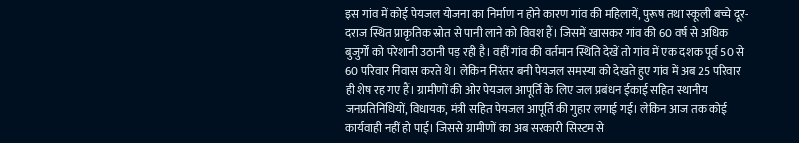इस गांव में कोई पेयजल योजना का निर्माण न होने कारण गांव की महिलायें, पुरूष तथा स्कूली बच्चे दूर-दराज स्थित प्राकृतिक स्रोत से पानी लाने को विवश हैं। जिसमें खासकर गांव की 60 वर्ष से अधिक बुजुर्गों को परेशानी उठानी पड़ रही है। वहीं गांव की वर्तमान स्थिति देखें तो गांव में एक दशक पूर्व 50 से 60 परिवार निवास करते थे। लेकिन निरंतर बनी पेयजल समस्या को देखते हुए गांव में अब 25 परिवार ही शेष रह गए हैं। ग्रामीणों की ओर पेयजल आपूर्ति के लिए जल प्रबंधन ईकाई सहित स्थानीय जनप्रतिनिधियों, विधायक, मंत्री सहित पेयजल आपूर्ति की गुहार लगाई गई। लेकिन आज तक कोई कार्यवाही नहीं हो पाई। जिससे ग्रामीणों का अब सरकारी सिस्टम से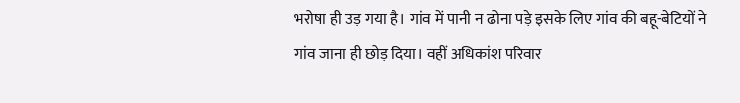भरोषा ही उड़ गया है। गांव में पानी न ढोना पड़े इसके लिए गांव की बहू-बेटियों ने गांव जाना ही छोड़ दिया। वहीं अधिकांश परिवार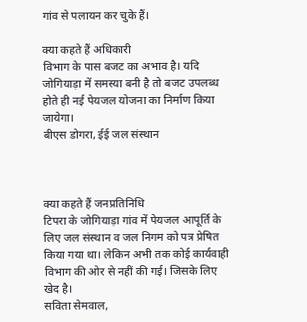गांव से पलायन कर चुके हैं।

क्या कहते हैं अधिकारी
विभाग के पास बजट का अभाव है। यदि जोगियाड़ा में समस्या बनी है तो बजट उपलब्ध होते ही नई पेयजल योजना का निर्माण किया जायेगा।
बीएस डोगरा, ईई जल संस्थान



क्या कहते हैं जनप्रतिनिधि
टिपरा के जोगियाड़ा गांव में पेयजल आपूर्ति के लिए जल संस्थान व जल निगम को पत्र प्रेषित किया गया था। लेकिन अभी तक कोई कार्यवाही विभाग की ओर से नहीं की गई। जिसके लिए खेद है।
सविता सेमवाल,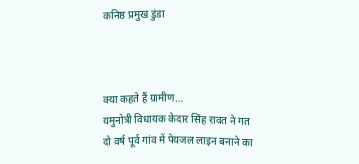कनिष्ठ प्रमुख डुंडा



क्या कहते हैं ग्रामीण…
यमुनोत्री विधायक केदार सिंह रावत ने गत दो वर्ष पूर्व गांव में पेयजल लाइन बनाने का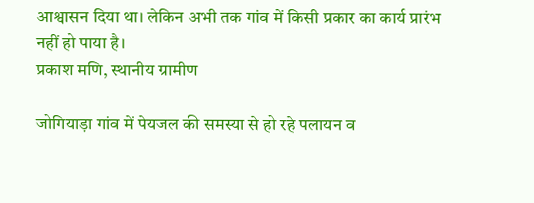आश्वासन दिया था। लेकिन अभी तक गांव में किसी प्रकार का कार्य प्रारंभ नहीं हो पाया है।
प्रकाश मणि, स्थानीय ग्रामीण

जोगियाड़ा गांव में पेयजल की समस्या से हो रहे पलायन व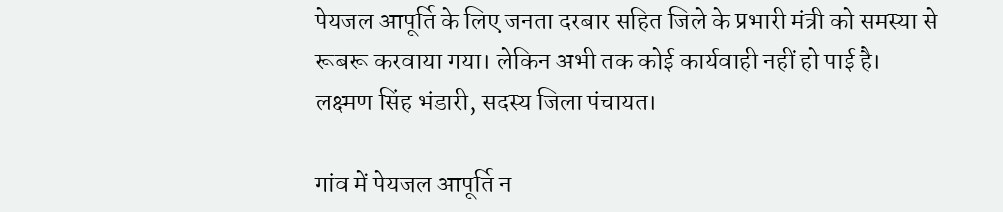पेयजल आपूर्ति के लिए जनता दरबार सहित जिले के प्रभारी मंत्री को समस्या से रूबरू करवाया गया। लेकिन अभी तक कोई कार्यवाही नहीं हो पाई है।
लक्ष्मण सिंह भंडारी, सदस्य जिला पंचायत।

गांव में पेयजल आपूर्ति न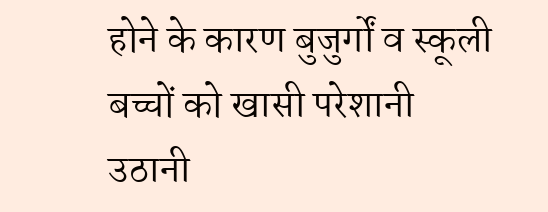होने के कारण बुजुर्गों व स्कूली बच्चों को खासी परेशानी उठानी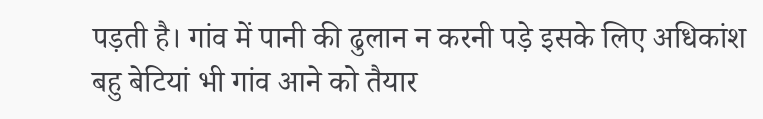पड़ती है। गांव में पानी की ढुलान न करनी पड़े इसके लिए अधिकांश बहु बेटियां भी गांव आने को तैयार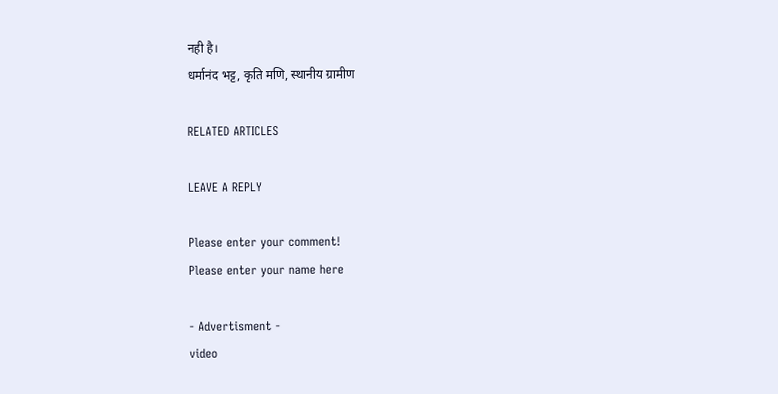नही है।
धर्मानंद भट्ट, कृति मणि, स्थानीय ग्रामीण

RELATED ARTICLES

LEAVE A REPLY

Please enter your comment!
Please enter your name here

- Advertisment -
video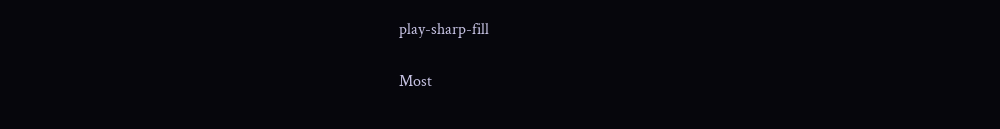play-sharp-fill

Most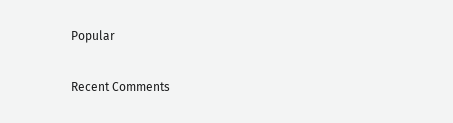Popular

Recent Comments